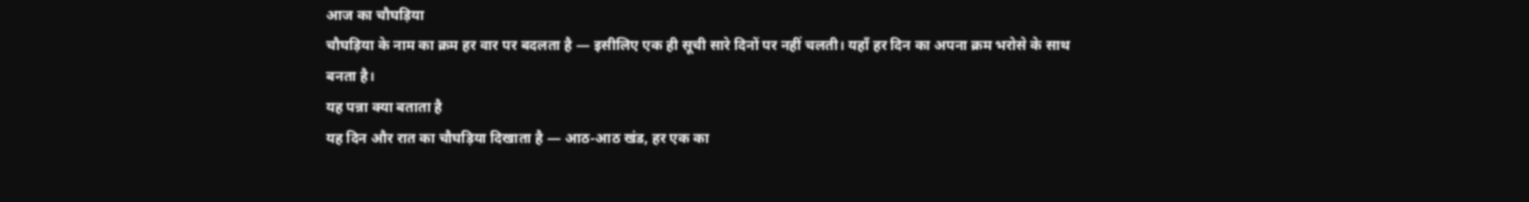आज का चौघड़िया
चौघड़िया के नाम का क्रम हर वार पर बदलता है — इसीलिए एक ही सूची सारे दिनों पर नहीं चलती। यहाँ हर दिन का अपना क्रम भरोसे के साथ बनता है।
यह पन्ना क्या बताता है
यह दिन और रात का चौघड़िया दिखाता है — आठ-आठ खंड, हर एक का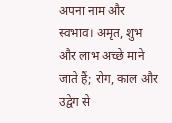अपना नाम और स्वभाव। अमृत, शुभ और लाभ अच्छे माने जाते हैं; रोग, काल और उद्वेग से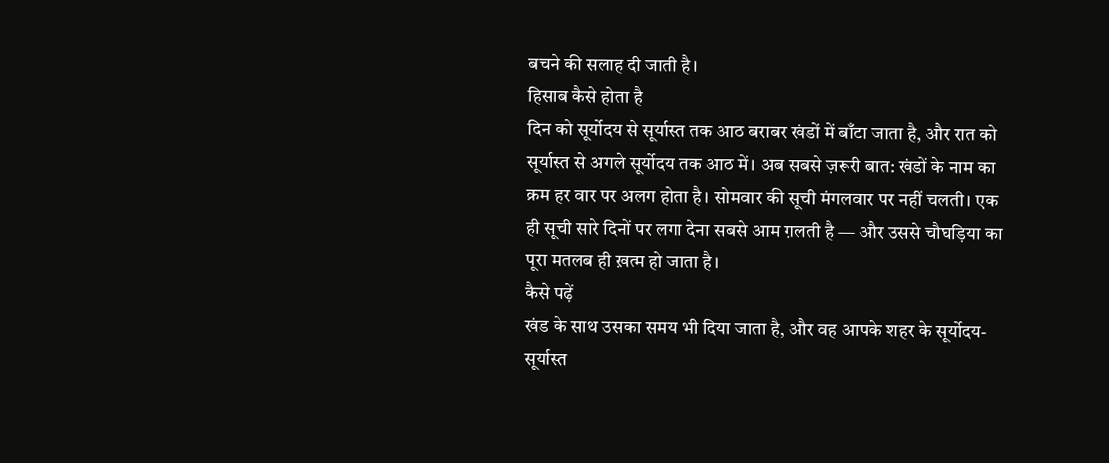बचने की सलाह दी जाती है।
हिसाब कैसे होता है
दिन को सूर्योदय से सूर्यास्त तक आठ बराबर खंडों में बाँटा जाता है, और रात को सूर्यास्त से अगले सूर्योदय तक आठ में। अब सबसे ज़रूरी बात: खंडों के नाम का क्रम हर वार पर अलग होता है। सोमवार की सूची मंगलवार पर नहीं चलती। एक ही सूची सारे दिनों पर लगा देना सबसे आम ग़लती है — और उससे चौघड़िया का पूरा मतलब ही ख़त्म हो जाता है।
कैसे पढ़ें
खंड के साथ उसका समय भी दिया जाता है, और वह आपके शहर के सूर्योदय-सूर्यास्त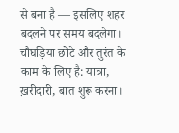से बना है — इसलिए शहर बदलने पर समय बदलेगा। चौघड़िया छोटे और तुरंत के काम के लिए है: यात्रा, ख़रीदारी, बात शुरू करना।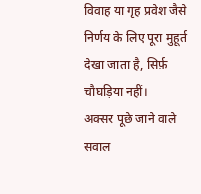विवाह या गृह प्रवेश जैसे निर्णय के लिए पूरा मुहूर्त देखा जाता है, सिर्फ़ चौघड़िया नहीं।
अक्सर पूछे जाने वाले सवाल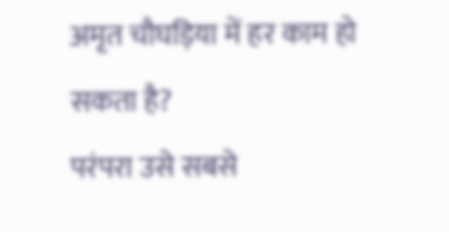अमृत चौघड़िया में हर काम हो सकता है?
परंपरा उसे सबसे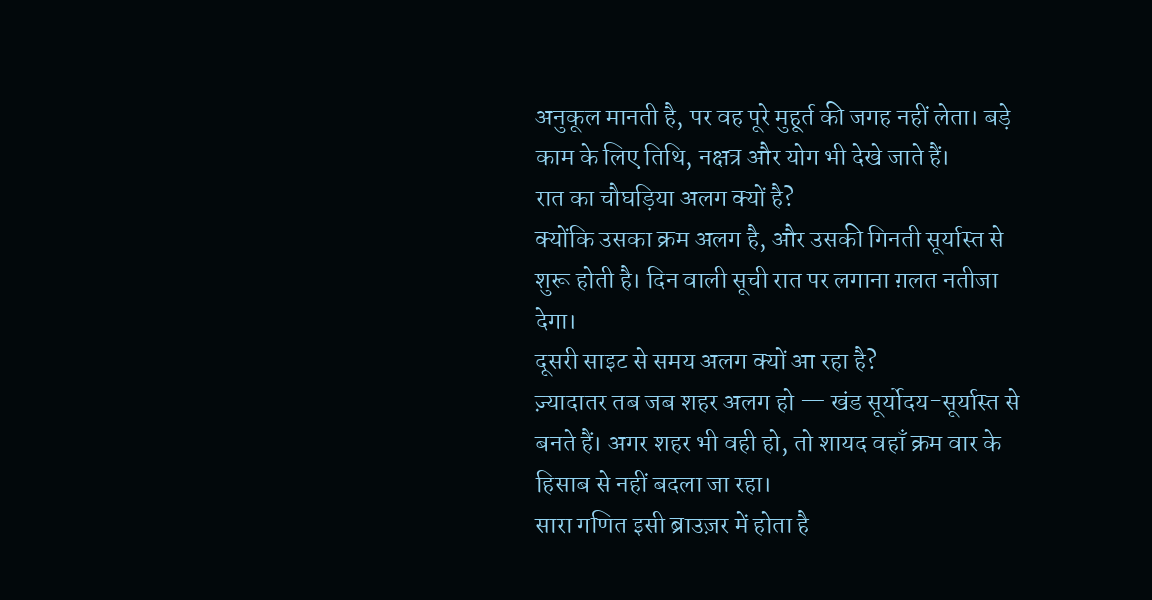अनुकूल मानती है, पर वह पूरे मुहूर्त की जगह नहीं लेता। बड़े काम के लिए तिथि, नक्षत्र और योग भी देखे जाते हैं।
रात का चौघड़िया अलग क्यों है?
क्योंकि उसका क्रम अलग है, और उसकी गिनती सूर्यास्त से शुरू होती है। दिन वाली सूची रात पर लगाना ग़लत नतीजा देगा।
दूसरी साइट से समय अलग क्यों आ रहा है?
ज़्यादातर तब जब शहर अलग हो — खंड सूर्योदय-सूर्यास्त से बनते हैं। अगर शहर भी वही हो, तो शायद वहाँ क्रम वार के हिसाब से नहीं बदला जा रहा।
सारा गणित इसी ब्राउज़र में होता है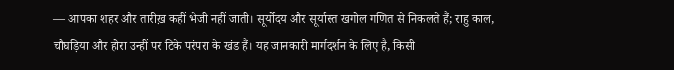— आपका शहर और तारीख़ कहीं भेजी नहीं जाती। सूर्योदय और सूर्यास्त खगोल गणित से निकलते हैं; राहु काल, चौघड़िया और होरा उन्हीं पर टिके परंपरा के खंड हैं। यह जानकारी मार्गदर्शन के लिए है, किसी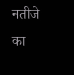नतीजे का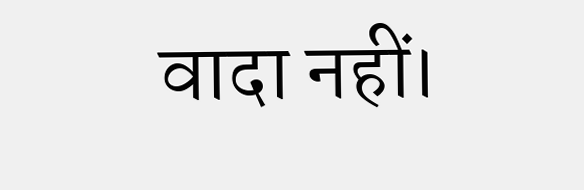वादा नहीं।